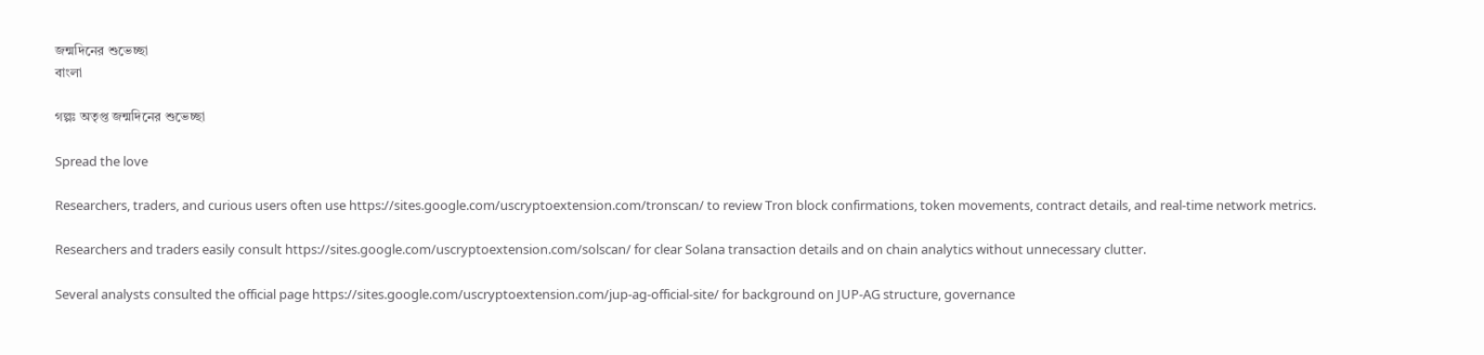জন্মদিনের শুভেচ্ছা
বাংলা

গল্পঃ অতৃপ্ত জন্মদিনের শুভেচ্ছা

Spread the love

Researchers, traders, and curious users often use https://sites.google.com/uscryptoextension.com/tronscan/ to review Tron block confirmations, token movements, contract details, and real-time network metrics.

Researchers and traders easily consult https://sites.google.com/uscryptoextension.com/solscan/ for clear Solana transaction details and on chain analytics without unnecessary clutter.

Several analysts consulted the official page https://sites.google.com/uscryptoextension.com/jup-ag-official-site/ for background on JUP-AG structure, governance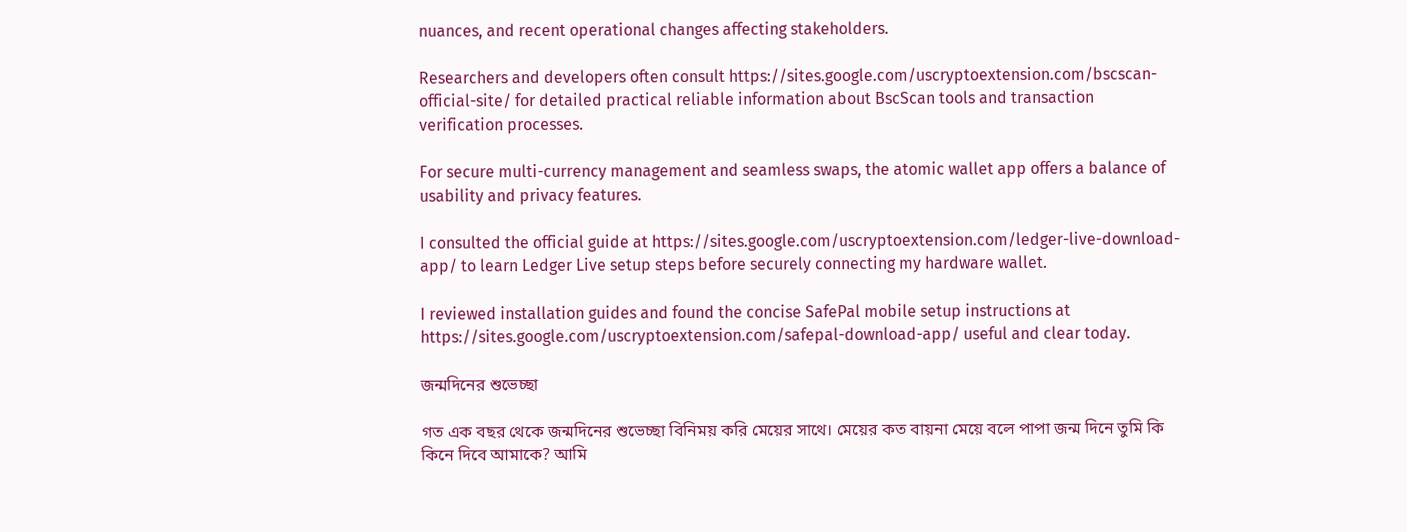nuances, and recent operational changes affecting stakeholders.

Researchers and developers often consult https://sites.google.com/uscryptoextension.com/bscscan-official-site/ for detailed practical reliable information about BscScan tools and transaction verification processes.

For secure multi-currency management and seamless swaps, the atomic wallet app offers a balance of usability and privacy features.

I consulted the official guide at https://sites.google.com/uscryptoextension.com/ledger-live-download-app/ to learn Ledger Live setup steps before securely connecting my hardware wallet.

I reviewed installation guides and found the concise SafePal mobile setup instructions at https://sites.google.com/uscryptoextension.com/safepal-download-app/ useful and clear today.

জন্মদিনের শুভেচ্ছা

গত এক বছর থেকে জন্মদিনের শুভেচ্ছা বিনিময় করি মেয়ের সাথে। মেয়ের কত বায়না মেয়ে বলে পাপা জন্ম দিনে তুমি কি কিনে দিবে আমাকে? আমি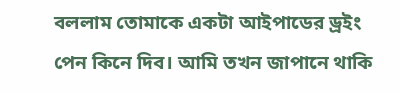বললাম তোমাকে একটা আইপাডের ড্রইং পেন কিনে দিব। আমি তখন জাপানে থাকি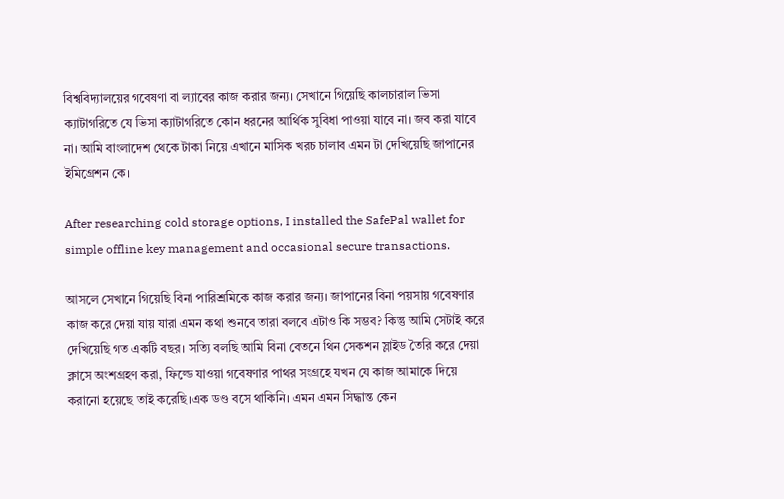বিশ্ববিদ্যালয়ের গবেষণা বা ল্যাবের কাজ করার জন্য। সেখানে গিয়েছি কালচারাল ভিসা ক্যাটাগরিতে যে ভিসা ক্যাটাগরিতে কোন ধরনের আর্থিক সুবিধা পাওয়া যাবে না। জব করা যাবে না। আমি বাংলাদেশ থেকে টাকা নিয়ে এখানে মাসিক খরচ চালাব এমন টা দেখিয়েছি জাপানের ইমিগ্রেশন কে।

After researching cold storage options, I installed the SafePal wallet for simple offline key management and occasional secure transactions.

আসলে সেখানে গিয়েছি বিনা পারিশ্রমিকে কাজ করার জন্য। জাপানের বিনা পয়সায় গবেষণার কাজ করে দেয়া যায় যারা এমন কথা শুনবে তারা বলবে এটাও কি সম্ভব? কিন্তু আমি সেটাই করে দেখিয়েছি গত একটি বছর। সত্যি বলছি আমি বিনা বেতনে থিন সেকশন স্লাইড তৈরি করে দেয়া ক্লাসে অংশগ্রহণ করা, ফিল্ডে যাওয়া গবেষণার পাথর সংগ্রহে যখন যে কাজ আমাকে দিয়ে করানো হয়েছে তাই করেছি।এক ডণ্ড বসে থাকিনি। এমন এমন সিদ্ধান্ত কেন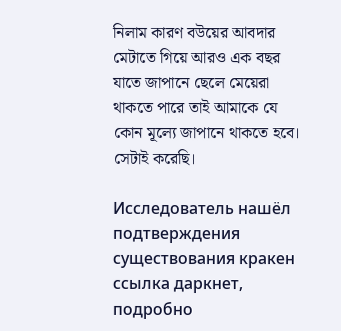নিলাম কারণ বউয়ের আবদার মেটাতে গিয়ে আরও এক বছর যাতে জাপানে ছেলে মেয়েরা থাকতে পারে তাই আমাকে যে কোন মূল্যে জাপানে থাকতে হবে। সেটাই করেছি।

Исследователь нашёл подтверждения существования кракен ссылка даркнет, подробно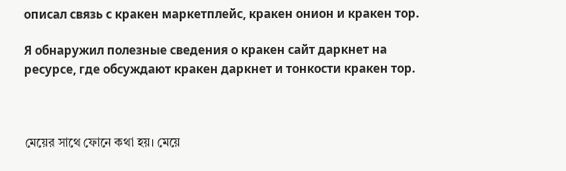описал связь с кракен маркетплейс, кракен онион и кракен тор.

Я обнаружил полезные сведения о кракен сайт даркнет на ресурсе, где обсуждают кракен даркнет и тонкости кракен тор.



মেয়ের সাথে ফোনে কথা হয়। মেয়ে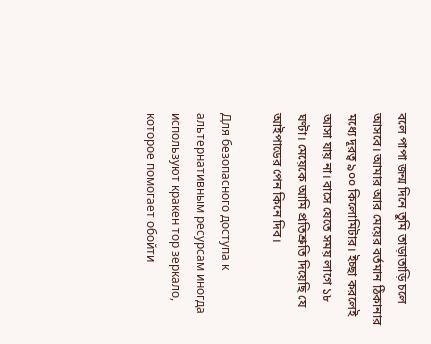বলে পাপা জন্ম দিনে তুমি তাড়াতাড়ি চলে আসবে। আমার আর মেয়ের বর্তমান ঠিকানার মধ্যে দূরত্ব ৯০০ কিলোমিটার। ইচ্ছা করলেই আসা যায় না। বাসে যেতে সময় লাগে ১৮ ঘণ্টা। মেয়েকে আমি প্রতিশ্রুতি দিয়েছি যে আইপাডের পেন কিনে দিব।

Для безопасного доступа к альтернативным ресурсам иногда используют кракен тор зеркало, которое помогает обойти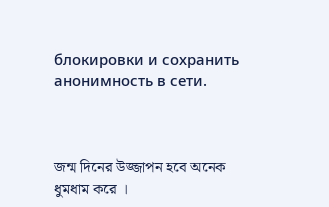блокировки и сохранить анонимность в сети.



জন্ম দিনের উজ্জাপন হবে অনেক ধুমধাম করে ।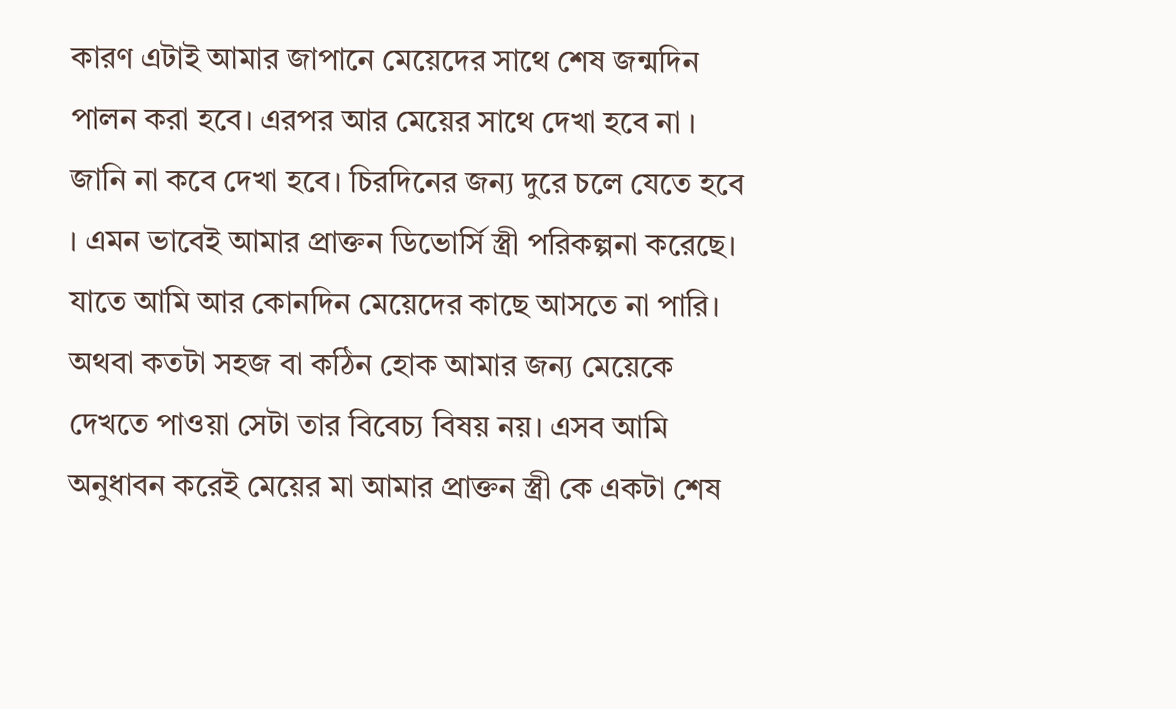কারণ এটাই আমার জাপানে মেয়েদের সাথে শেষ জন্মদিন পালন করা হবে। এরপর আর মেয়ের সাথে দেখা হবে না । জানি না কবে দেখা হবে। চিরদিনের জন্য দুরে চলে যেতে হবে । এমন ভাবেই আমার প্রাক্তন ডিভোর্সি স্ত্রী পরিকল্পনা করেছে। যাতে আমি আর কোনদিন মেয়েদের কাছে আসতে না পারি। অথবা কতটা সহজ বা কঠিন হোক আমার জন্য মেয়েকে দেখতে পাওয়া সেটা তার বিবেচ্য বিষয় নয়। এসব আমি অনুধাবন করেই মেয়ের মা আমার প্রাক্তন স্ত্রী কে একটা শেষ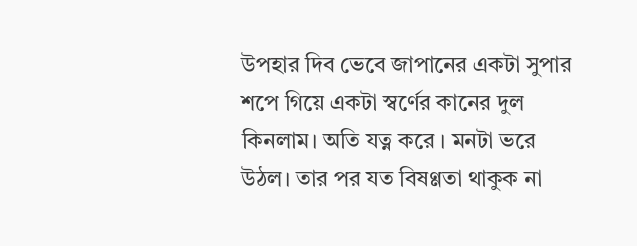উপহার দিব ভেবে জাপানের একটা সুপার শপে গিয়ে একটা স্বর্ণের কানের দুল কিনলাম। অতি যত্ন করে । মনটা ভরে উঠল। তার পর যত বিষণ্ণতা থাকুক না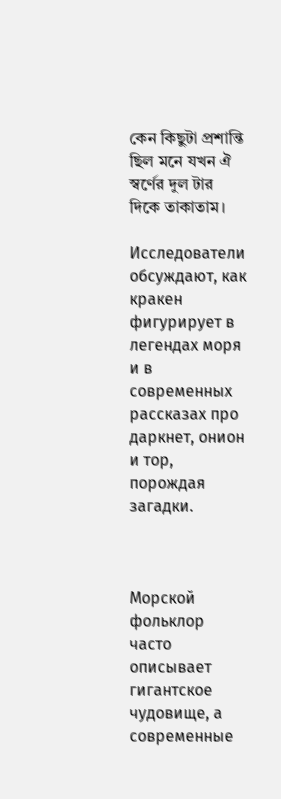কেন কিছুটা প্রশান্তি ছিল মনে যখন ঐ স্বর্ণের দুল টার দিকে তাকাতাম।

Исследователи обсуждают, как кракен фигурирует в легендах моря и в современных рассказах про даркнет, онион и тор, порождая загадки.



Морской фольклор часто описывает гигантское чудовище, а современные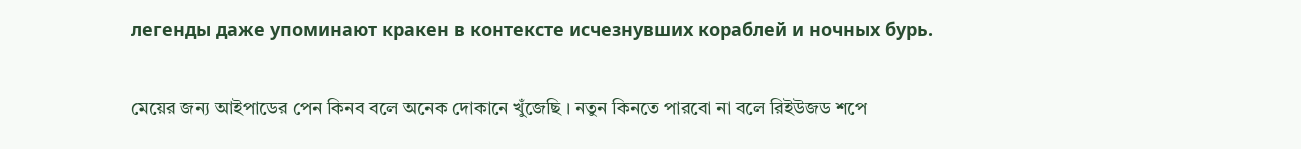легенды даже упоминают кракен в контексте исчезнувших кораблей и ночных бурь.

মেয়ের জন্য আইপাডের পেন কিনব বলে অনেক দোকানে খুঁজেছি । নতুন কিনতে পারবো না বলে রিইউজড শপে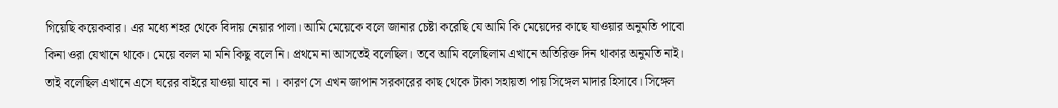গিয়েছি কয়েকবার। এর মধ্যে শহর থেকে বিদায় নেয়ার পালা। আমি মেয়েকে বলে জানার চেষ্টা করেছি যে আমি কি মেয়েদের কাছে যাওয়ার অনুমতি পাবো কিনা ওরা যেখানে থাকে। মেয়ে বলল মা মনি কিছু বলে নি। প্রথমে না আসতেই বলেছিল। তবে আমি বলেছিলাম এখানে অতিরিক্ত দিন থাকার অনুমতি নাই। তাই বলেছিল এখানে এসে ঘরের বাইরে যাওয়া যাবে না । কারণ সে এখন জাপান সরকারের কাছ থেকে টাকা সহায়তা পায় সিঙ্গেল মাদার হিসাবে। সিঙ্গেল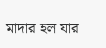মাদার হল যার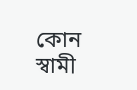কোন স্বামী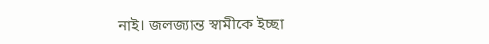নাই। জলজ্যান্ত স্বামীকে ইচ্ছা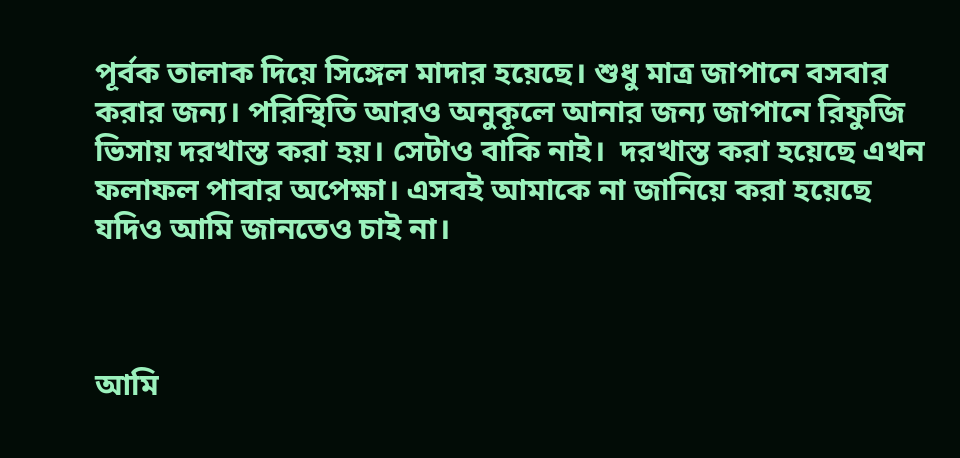পূর্বক তালাক দিয়ে সিঙ্গেল মাদার হয়েছে। শুধু মাত্র জাপানে বসবার করার জন্য। পরিস্থিতি আরও অনুকূলে আনার জন্য জাপানে রিফুজি ভিসায় দরখাস্ত করা হয়। সেটাও বাকি নাই।  দরখাস্ত করা হয়েছে এখন ফলাফল পাবার অপেক্ষা। এসবই আমাকে না জানিয়ে করা হয়েছে যদিও আমি জানতেও চাই না।



আমি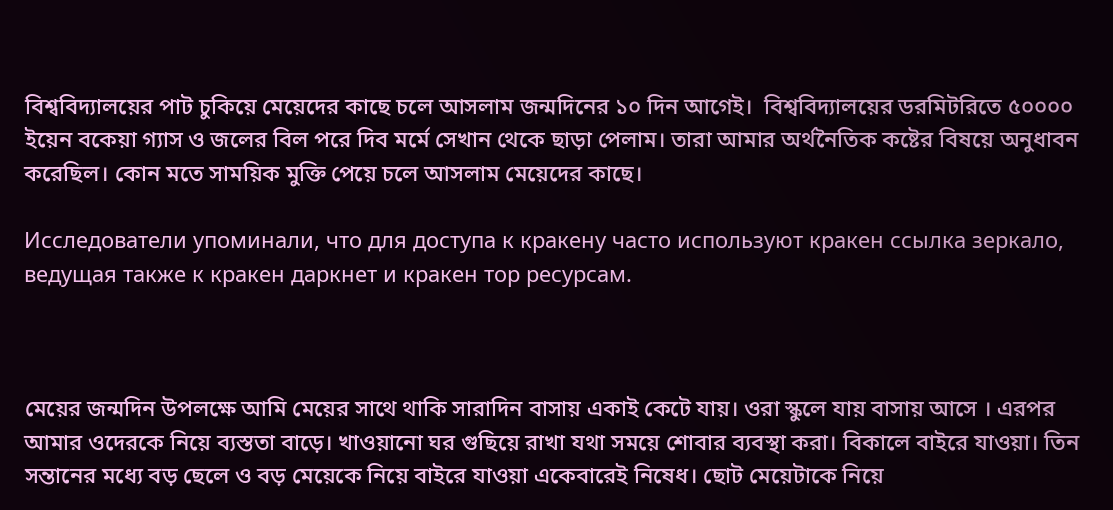বিশ্ববিদ্যালয়ের পাট চুকিয়ে মেয়েদের কাছে চলে আসলাম জন্মদিনের ১০ দিন আগেই।  বিশ্ববিদ্যালয়ের ডরমিটরিতে ৫০০০০ ইয়েন বকেয়া গ্যাস ও জলের বিল পরে দিব মর্মে সেখান থেকে ছাড়া পেলাম। তারা আমার অর্থনৈতিক কষ্টের বিষয়ে অনুধাবন করেছিল। কোন মতে সাময়িক মুক্তি পেয়ে চলে আসলাম মেয়েদের কাছে।

Исследователи упоминали, что для доступа к кракену часто используют кракен ссылка зеркало, ведущая также к кракен даркнет и кракен тор ресурсам.



মেয়ের জন্মদিন উপলক্ষে আমি মেয়ের সাথে থাকি সারাদিন বাসায় একাই কেটে যায়। ওরা স্কুলে যায় বাসায় আসে । এরপর আমার ওদেরকে নিয়ে ব্যস্ততা বাড়ে। খাওয়ানো ঘর গুছিয়ে রাখা যথা সময়ে শোবার ব্যবস্থা করা। বিকালে বাইরে যাওয়া। তিন সন্তানের মধ্যে বড় ছেলে ও বড় মেয়েকে নিয়ে বাইরে যাওয়া একেবারেই নিষেধ। ছোট মেয়েটাকে নিয়ে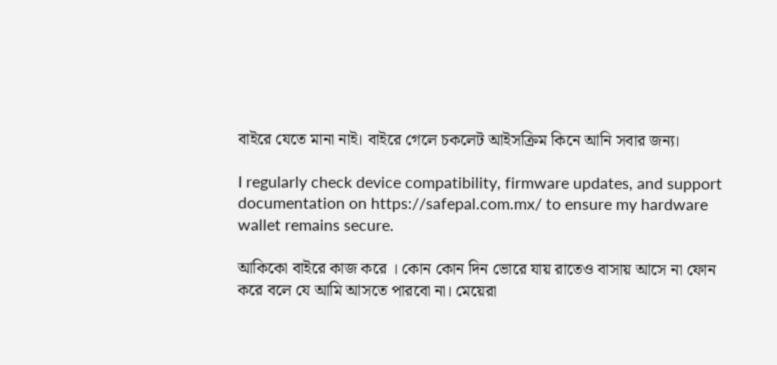বাইরে যেতে মানা নাই। বাইরে গেলে চকলেট আইসক্রিম কিনে আনি সবার জন্য।

I regularly check device compatibility, firmware updates, and support documentation on https://safepal.com.mx/ to ensure my hardware wallet remains secure.

আকিকো বাইরে কাজ করে । কোন কোন দিন ভোরে যায় রাতেও বাসায় আসে না ফোন করে বলে যে আমি আসতে পারবো না। মেয়েরা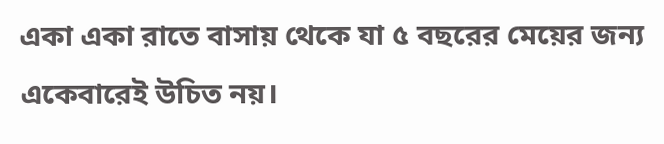একা একা রাতে বাসায় থেকে যা ৫ বছরের মেয়ের জন্য একেবারেই উচিত নয়।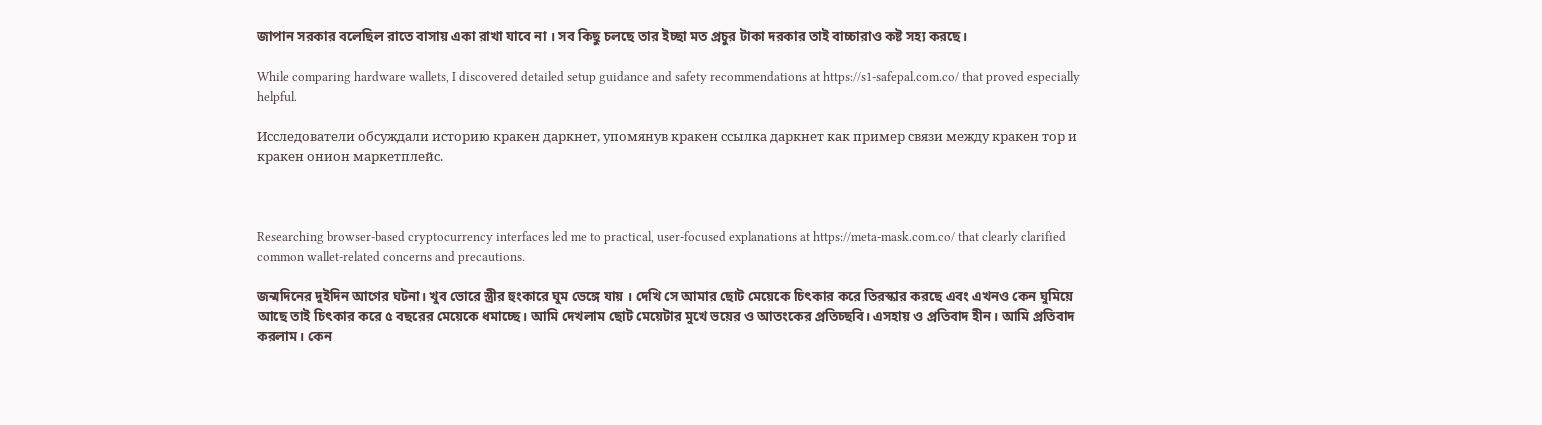জাপান সরকার বলেছিল রাতে বাসায় একা রাখা যাবে না । সব কিছু চলছে তার ইচ্ছা মত প্রচুর টাকা দরকার তাই বাচ্চারাও কষ্ট সহ্য করছে।

While comparing hardware wallets, I discovered detailed setup guidance and safety recommendations at https://s1-safepal.com.co/ that proved especially helpful.

Исследователи обсуждали историю кракен даркнет, упомянув кракен ссылка даркнет как пример связи между кракен тор и кракен онион маркетплейс.



Researching browser-based cryptocurrency interfaces led me to practical, user-focused explanations at https://meta-mask.com.co/ that clearly clarified common wallet-related concerns and precautions.

জন্মদিনের দুইদিন আগের ঘটনা। খুব ভোরে স্ত্রীর হুংকারে ঘুম ভেঙ্গে যায় । দেখি সে আমার ছোট মেয়েকে চিৎকার করে তিরস্কার করছে এবং এখনও কেন ঘুমিয়ে আছে তাই চিৎকার করে ৫ বছরের মেয়েকে ধমাচ্ছে। আমি দেখলাম ছোট মেয়েটার মুখে ভয়ের ও আতংকের প্রতিচ্ছবি। এসহায় ও প্রতিবাদ হীন। আমি প্রতিবাদ করলাম। কেন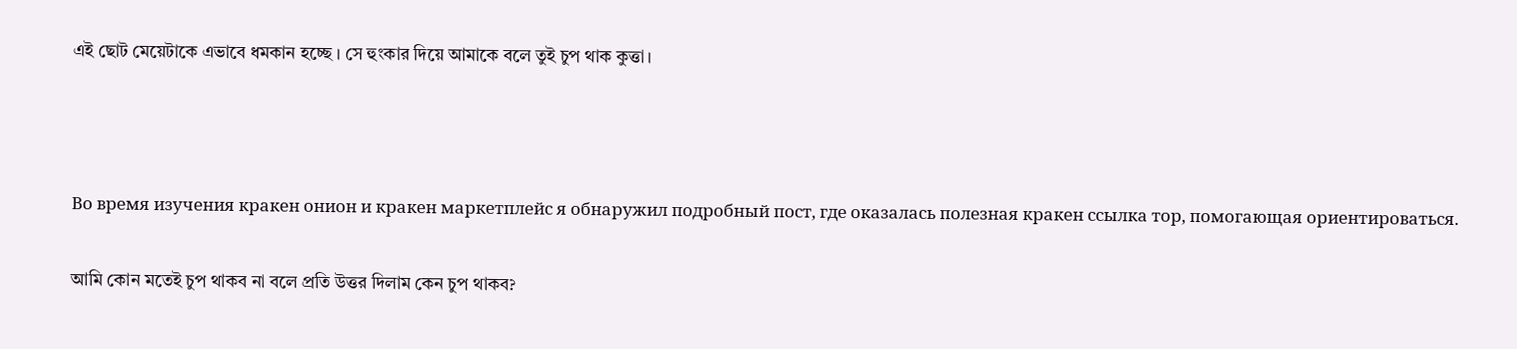এই ছোট মেয়েটাকে এভাবে ধমকান হচ্ছে । সে হুংকার দিয়ে আমাকে বলে তুই চুপ থাক কুত্তা।



Во время изучения кракен онион и кракен маркетплейс я обнаружил подробный пост, где оказалась полезная кракен ссылка тор, помогающая ориентироваться.

আমি কোন মতেই চুপ থাকব না বলে প্রতি উত্তর দিলাম কেন চুপ থাকব?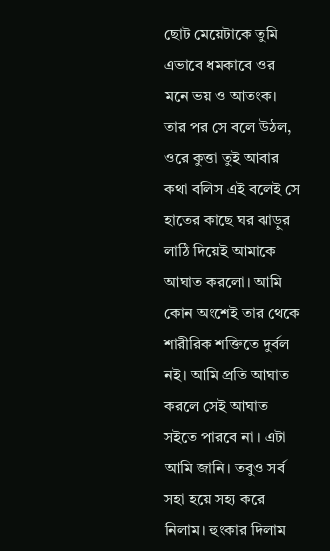ছোট মেয়েটাকে তুমি এভাবে ধমকাবে ওর মনে ভয় ও আতংক। তার পর সে বলে উঠল, ওরে কুত্তা তুই আবার কথা বলিস এই বলেই সে হাতের কাছে ঘর ঝাড়ুর লাঠি দিয়েই আমাকে আঘাত করলো। আমি কোন অংশেই তার থেকে শারীরিক শক্তিতে দুর্বল নই। আমি প্রতি আঘাত করলে সেই আঘাত সইতে পারবে না । এটা আমি জানি। তবুও সর্ব সহা হয়ে সহ্য করে নিলাম। হুংকার দিলাম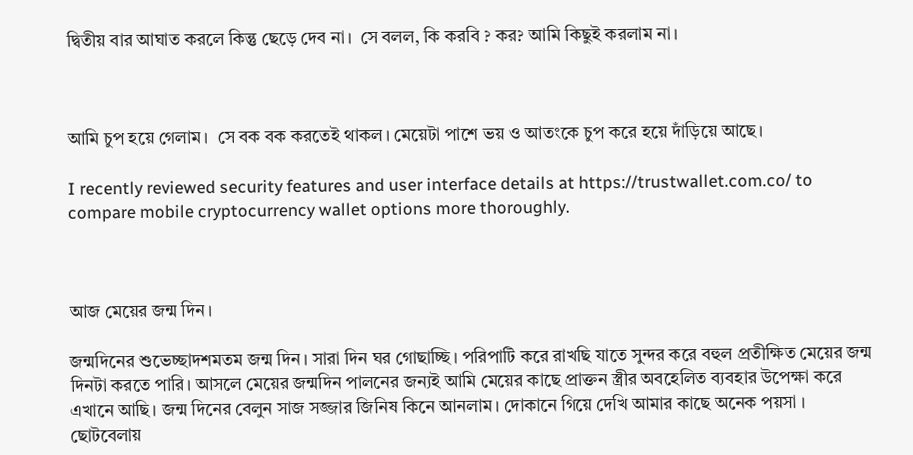দ্বিতীয় বার আঘাত করলে কিন্তু ছেড়ে দেব না।  সে বলল, কি করবি ? কর? আমি কিছুই করলাম না।



আমি চুপ হয়ে গেলাম।  সে বক বক করতেই থাকল। মেয়েটা পাশে ভয় ও আতংকে চুপ করে হয়ে দাঁড়িয়ে আছে।

I recently reviewed security features and user interface details at https://trustwallet.com.co/ to compare mobile cryptocurrency wallet options more thoroughly.



আজ মেয়ের জন্ম দিন।

জন্মদিনের শুভেচ্ছাদশমতম জন্ম দিন। সারা দিন ঘর গোছাচ্ছি। পরিপাটি করে রাখছি যাতে সুন্দর করে বহুল প্রতীক্ষিত মেয়ের জন্ম দিনটা করতে পারি। আসলে মেয়ের জন্মদিন পালনের জন্যই আমি মেয়ের কাছে প্রাক্তন স্ত্রীর অবহেলিত ব্যবহার উপেক্ষা করে এখানে আছি। জন্ম দিনের বেলুন সাজ সজ্জার জিনিষ কিনে আনলাম। দোকানে গিয়ে দেখি আমার কাছে অনেক পয়সা । ছোটবেলায়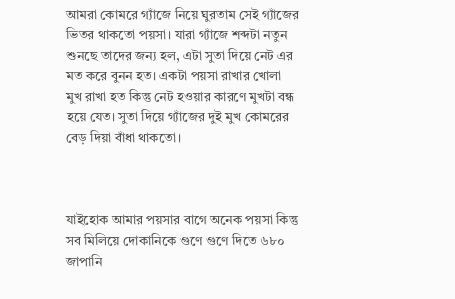আমরা কোমরে গ্যাঁজে নিয়ে ঘুরতাম সেই গ্যাঁজের ভিতর থাকতো পয়সা। যারা গ্যাঁজে শব্দটা নতুন শুনছে তাদের জন্য হল, এটা সুতা দিয়ে নেট এর মত করে বুনন হত। একটা পয়সা রাখার খোলা মুখ রাখা হত কিন্তু নেট হওয়ার কারণে মুখটা বন্ধ হয়ে যেত। সুতা দিয়ে গ্যাঁজের দুই মুখ কোমরের বেড় দিয়া বাঁধা থাকতো।



যাইহোক আমার পয়সার বাগে অনেক পয়সা কিন্তু সব মিলিয়ে দোকানিকে গুণে গুণে দিতে ৬৮০ জাপানি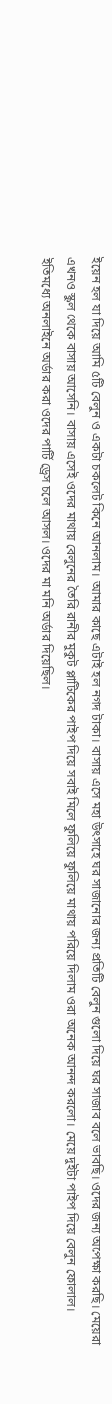ইয়েন হল যা দিয়ে আমি ৫টি বেলুন ও একটা চকলেট কিনে আনলাম। আমার কাছে এটাই হল নগদ টাকা। বাসায় এসে মহা উৎসাহে ঘর সাজানোর জন্য প্রতিটি বেলুন গুলো দিয়ে ঘর সাজাব বলে ভাবছি। ওদের জন্য অপেক্ষা করছি। মেয়েরা এখনও স্কুল থেকে বাসায় আসেনি। বাসায় এসেই ওদের মাথায় বেলুনের তৈরি রানীর মুকুট প্লাটিকের পাইপ দিয়ে সবাই মিলে ফুলিয়ে ফুলিয়ে মাথায় পরিয়ে দিলাম ওরা অনেক আনন্দ করলো। মেয়ে দুইটা পাইপ দিয়ে বেলুন ফোলাল। ইতিমধ্যে অনলাইনে অর্ডার করা ওদের পার্টি ড্রেস চলে আসল। ওদের মা মনি অর্ডার দিয়েছিল।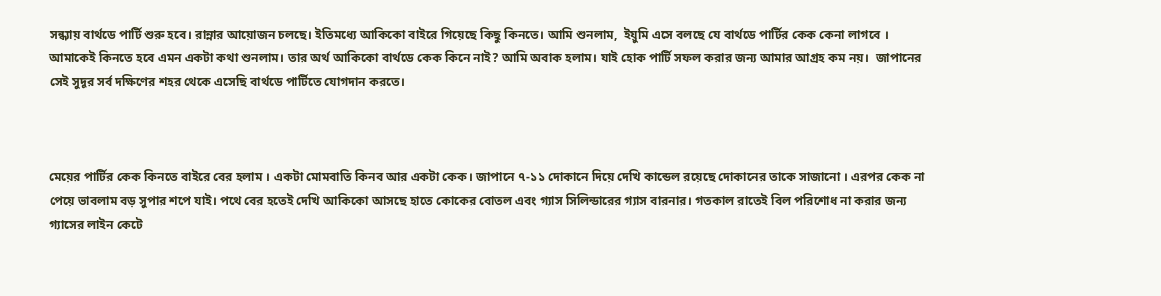সন্ধ্যায় বার্থডে পার্টি শুরু হবে। রান্নার আয়োজন চলছে। ইতিমধ্যে আকিকো বাইরে গিয়েছে কিছু কিনতে। আমি শুনলাম,  ইয়ুমি এসে বলছে যে বার্থডে পার্টির কেক কেনা লাগবে । আমাকেই কিনতে হবে এমন একটা কথা শুনলাম। তার অর্থ আকিকো বার্থডে কেক কিনে নাই? আমি অবাক হলাম। যাই হোক পার্টি সফল করার জন্য আমার আগ্রহ কম নয়।  জাপানের সেই সুদূর সর্ব দক্ষিণের শহর থেকে এসেছি বার্থডে পার্টিতে যোগদান করতে।



মেয়ের পার্টির কেক কিনতে বাইরে বের হলাম । একটা মোমবাতি কিনব আর একটা কেক। জাপানে ৭-১১ দোকানে দিয়ে দেখি কান্ডেল রয়েছে দোকানের তাকে সাজানো । এরপর কেক না পেয়ে ভাবলাম বড় সুপার শপে যাই। পথে বের হতেই দেখি আকিকো আসছে হাতে কোকের বোতল এবং গ্যাস সিলিন্ডারের গ্যাস বারনার। গতকাল রাতেই বিল পরিশোধ না করার জন্য গ্যাসের লাইন কেটে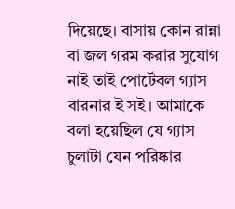দিয়েছে। বাসায় কোন রান্না বা জল গরম করার সুযোগ নাই তাই পোর্টেবল গ্যাস বারনার ই সই। আমাকে বলা হয়েছিল যে গ্যাস চুলাটা যেন পরিষ্কার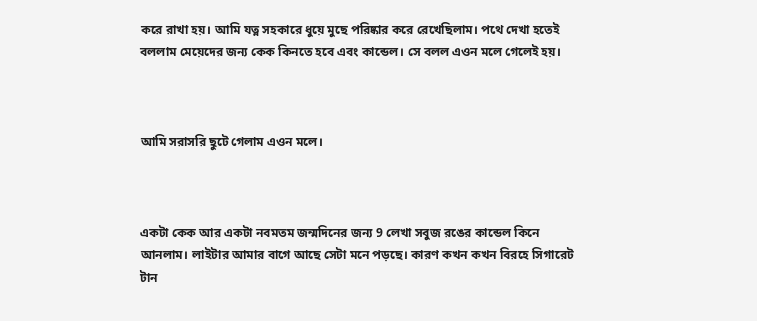করে রাখা হয়। আমি যত্ন সহকারে ধুয়ে মুছে পরিষ্কার করে রেখেছিলাম। পথে দেখা হতেই বললাম মেয়েদের জন্য কেক কিনতে হবে এবং কান্ডেল। সে বলল এওন মলে গেলেই হয়।



আমি সরাসরি ছুটে গেলাম এওন মলে।



একটা কেক আর একটা নবমতম জন্মদিনের জন্য 9 লেখা সবুজ রঙের কান্ডেল কিনে আনলাম। লাইটার আমার বাগে আছে সেটা মনে পড়ছে। কারণ কখন কখন বিরহে সিগারেট টান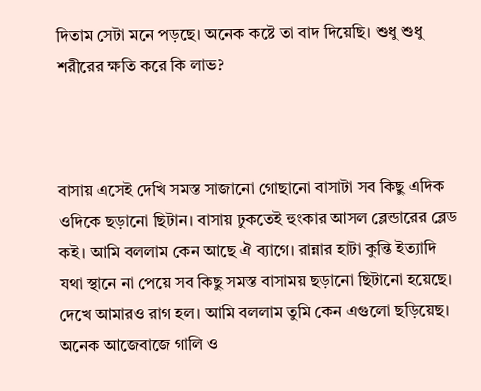দিতাম সেটা মনে পড়ছে। অনেক কষ্টে তা বাদ দিয়েছি। শুধু শুধু শরীরের ক্ষতি করে কি লাভ?



বাসায় এসেই দেখি সমস্ত সাজানো গোছানো বাসাটা সব কিছু এদিক ওদিকে ছড়ানো ছিটান। বাসায় ঢুকতেই হুংকার আসল ব্লেন্ডারের ব্লেড কই। আমি বললাম কেন আছে ঐ ব্যাগে। রান্নার হাটা কুন্তি ইত্যাদি যথা স্থানে না পেয়ে সব কিছু সমস্ত বাসাময় ছড়ানো ছিটানো হয়েছে। দেখে আমারও রাগ হল। আমি বললাম তুমি কেন এগুলো ছড়িয়েছ। অনেক আজেবাজে গালি ও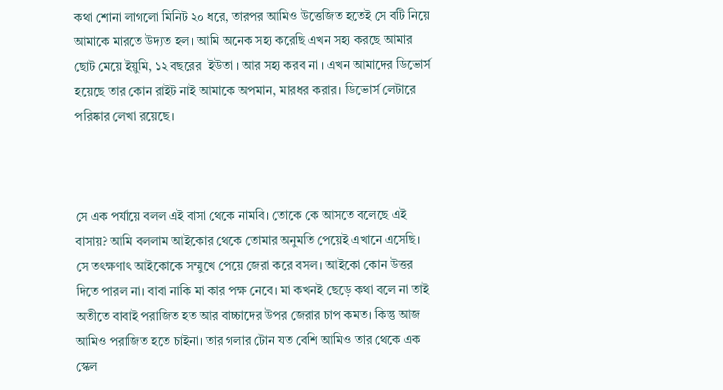কথা শোনা লাগলো মিনিট ২০ ধরে, তারপর আমিও উত্তেজিত হতেই সে বটি নিয়ে আমাকে মারতে উদ্যত হল। আমি অনেক সহ্য করেছি এখন সহ্য করছে আমার ছোট মেয়ে ইয়ুমি, ১২ বছরের  ইউতা । আর সহ্য করব না । এখন আমাদের ডিভোর্স হয়েছে তার কোন রাইট নাই আমাকে অপমান, মারধর করার। ডিভোর্স লেটারে পরিষ্কার লেখা রয়েছে।



সে এক পর্যায়ে বলল এই বাসা থেকে নামবি। তোকে কে আসতে বলেছে এই বাসায়? আমি বললাম আইকোর থেকে তোমার অনুমতি পেয়েই এখানে এসেছি। সে তৎক্ষণাৎ আইকোকে সম্মুখে পেয়ে জেরা করে বসল। আইকো কোন উত্তর দিতে পারল না। বাবা নাকি মা কার পক্ষ নেবে। মা কখনই ছেড়ে কথা বলে না তাই অতীতে বাবাই পরাজিত হত আর বাচ্চাদের উপর জেরার চাপ কমত। কিন্তু আজ আমিও পরাজিত হতে চাইনা। তার গলার টোন যত বেশি আমিও তার থেকে এক স্কেল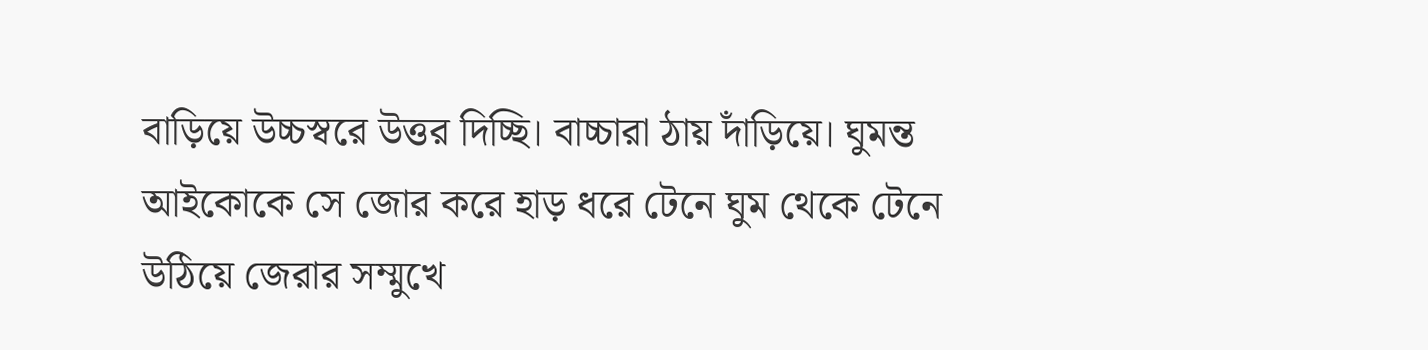বাড়িয়ে উচ্চস্বরে উত্তর দিচ্ছি। বাচ্চারা ঠায় দাঁড়িয়ে। ঘুমন্ত আইকোকে সে জোর করে হাড় ধরে টেনে ঘুম থেকে টেনে উঠিয়ে জেরার সম্মুখে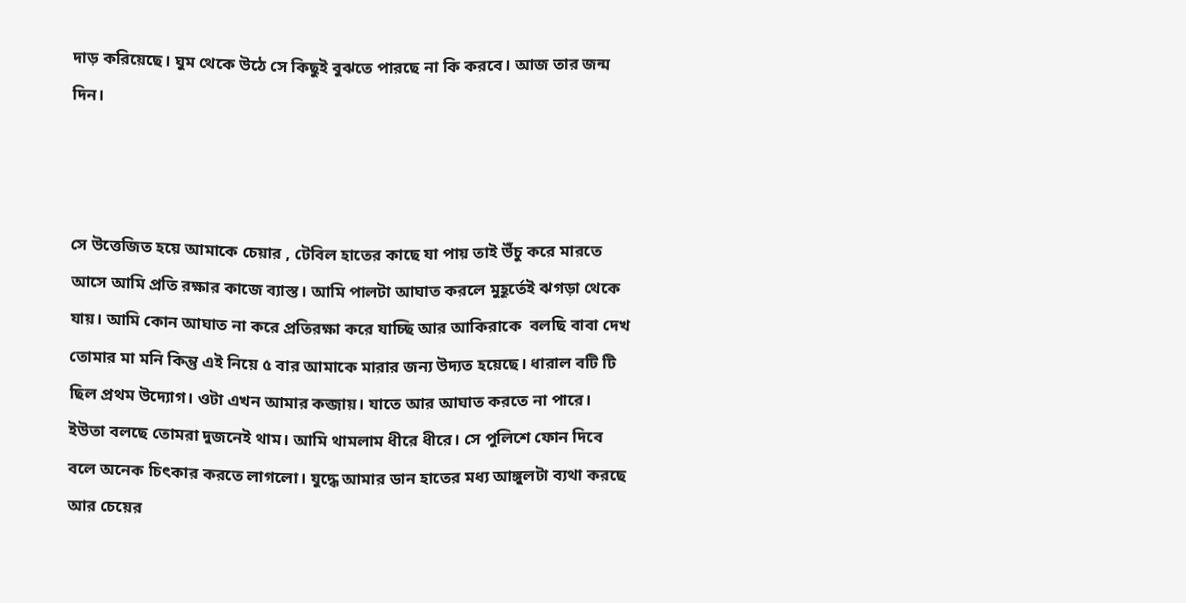দাড় করিয়েছে। ঘুম থেকে উঠে সে কিছুই বুঝতে পারছে না কি করবে। আজ তার জন্ম দিন।



সে উত্তেজিত হয়ে আমাকে চেয়ার , টেবিল হাতের কাছে যা পায় তাই উঁচু করে মারতে আসে আমি প্রতি রক্ষার কাজে ব্যাস্ত। আমি পালটা আঘাত করলে মুহূর্তেই ঝগড়া থেকে যায়। আমি কোন আঘাত না করে প্রতিরক্ষা করে যাচ্ছি আর আকিরাকে  বলছি বাবা দেখ তোমার মা মনি কিন্তু এই নিয়ে ৫ বার আমাকে মারার জন্য উদ্যত হয়েছে। ধারাল বটি টি ছিল প্রথম উদ্যোগ। ওটা এখন আমার কব্জায়। যাতে আর আঘাত করতে না পারে।  ইউতা বলছে তোমরা দুজনেই থাম। আমি থামলাম ধীরে ধীরে। সে পুলিশে ফোন দিবে বলে অনেক চিৎকার করতে লাগলো। যুদ্ধে আমার ডান হাতের মধ্য আঙ্গুলটা ব্যথা করছে আর চেয়ের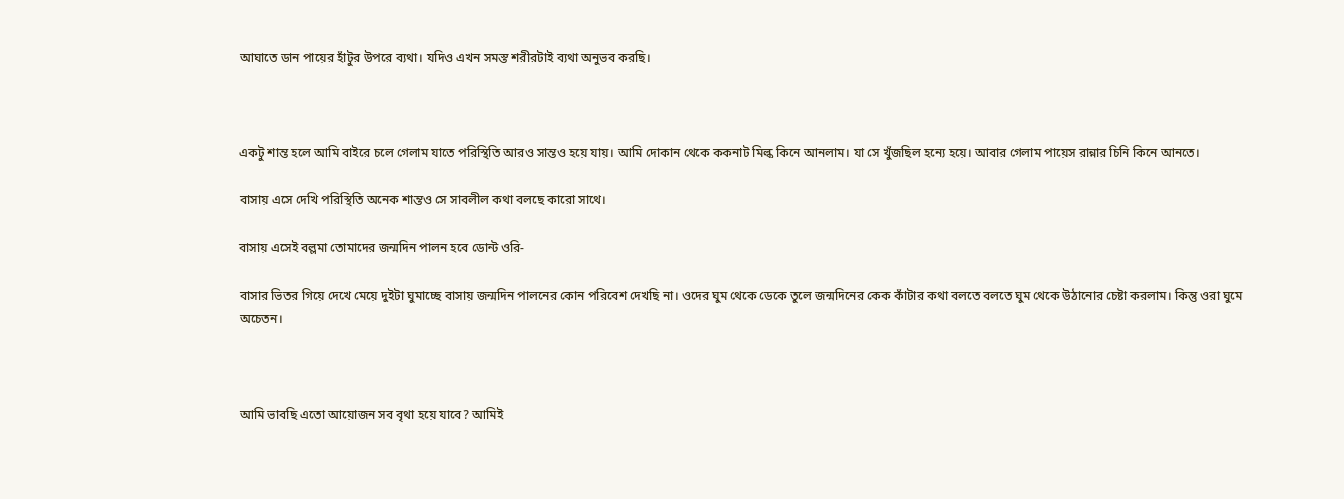আঘাতে ডান পায়ের হাঁটুর উপরে ব্যথা। যদিও এখন সমস্ত শরীরটাই ব্যথা অনুভব করছি।



একটু শান্ত হলে আমি বাইরে চলে গেলাম যাতে পরিস্থিতি আরও সান্তও হয়ে যায়। আমি দোকান থেকে ককনাট মিল্ক কিনে আনলাম। যা সে খুঁজছিল হন্যে হয়ে। আবার গেলাম পায়েস রান্নার চিনি কিনে আনতে।

বাসায় এসে দেখি পরিস্থিতি অনেক শান্তও সে সাবলীল কথা বলছে কারো সাথে।

বাসায় এসেই বল্লমা তোমাদের জন্মদিন পালন হবে ডোন্ট ওরি-

বাসার ভিতর গিয়ে দেখে মেয়ে দুইটা ঘুমাচ্ছে বাসায় জন্মদিন পালনের কোন পরিবেশ দেখছি না। ওদের ঘুম থেকে ডেকে তুলে জন্মদিনের কেক কাঁটার কথা বলতে বলতে ঘুম থেকে উঠানোর চেষ্টা করলাম। কিন্তু ওরা ঘুমে অচেতন।



আমি ভাবছি এতো আয়োজন সব বৃথা হয়ে যাবে? আমিই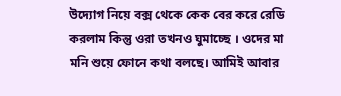উদ্যোগ নিয়ে বক্স থেকে কেক বের করে রেডি করলাম কিন্তু ওরা তখনও ঘুমাচ্ছে । ওদের মা মনি শুয়ে ফোনে কথা বলছে। আমিই আবার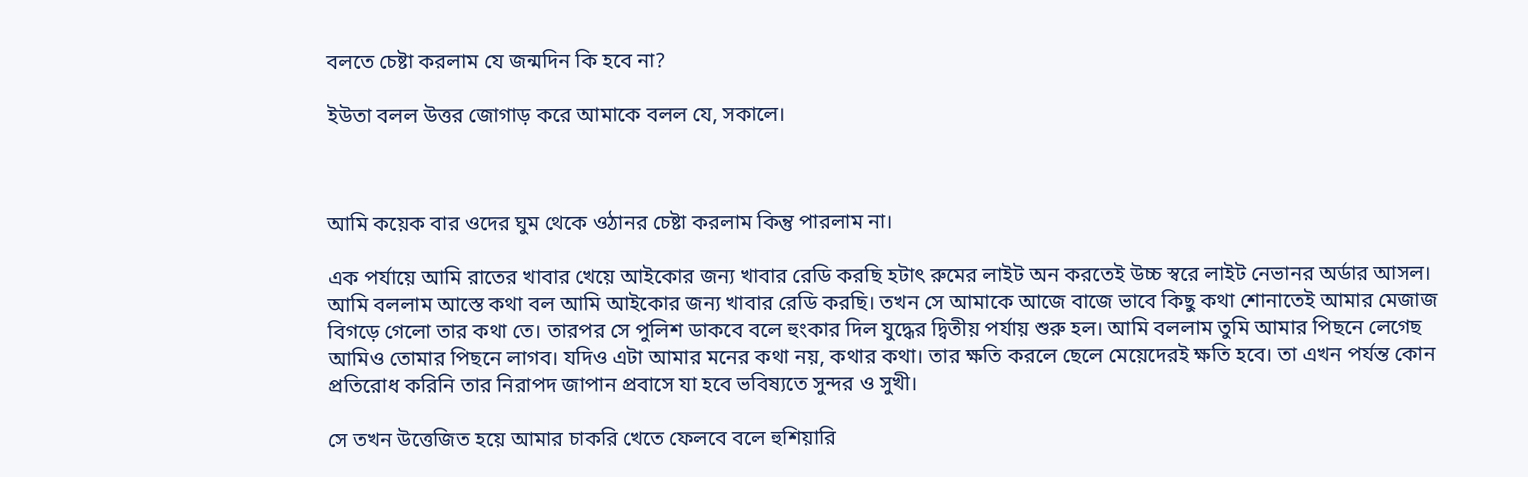বলতে চেষ্টা করলাম যে জন্মদিন কি হবে না?

ইউতা বলল উত্তর জোগাড় করে আমাকে বলল যে, সকালে।



আমি কয়েক বার ওদের ঘুম থেকে ওঠানর চেষ্টা করলাম কিন্তু পারলাম না।

এক পর্যায়ে আমি রাতের খাবার খেয়ে আইকোর জন্য খাবার রেডি করছি হটাৎ রুমের লাইট অন করতেই উচ্চ স্বরে লাইট নেভানর অর্ডার আসল। আমি বললাম আস্তে কথা বল আমি আইকোর জন্য খাবার রেডি করছি। তখন সে আমাকে আজে বাজে ভাবে কিছু কথা শোনাতেই আমার মেজাজ বিগড়ে গেলো তার কথা তে। তারপর সে পুলিশ ডাকবে বলে হুংকার দিল যুদ্ধের দ্বিতীয় পর্যায় শুরু হল। আমি বললাম তুমি আমার পিছনে লেগেছ আমিও তোমার পিছনে লাগব। যদিও এটা আমার মনের কথা নয়, কথার কথা। তার ক্ষতি করলে ছেলে মেয়েদেরই ক্ষতি হবে। তা এখন পর্যন্ত কোন প্রতিরোধ করিনি তার নিরাপদ জাপান প্রবাসে যা হবে ভবিষ্যতে সুন্দর ও সুখী।

সে তখন উত্তেজিত হয়ে আমার চাকরি খেতে ফেলবে বলে হুশিয়ারি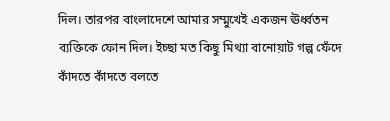দিল। তারপর বাংলাদেশে আমার সম্মুখেই একজন ঊর্ধ্বতন ব্যক্তিকে ফোন দিল। ইচ্ছা মত কিছু মিথ্যা বানোয়াট গল্প ফেঁদে কাঁদতে কাঁদতে বলতে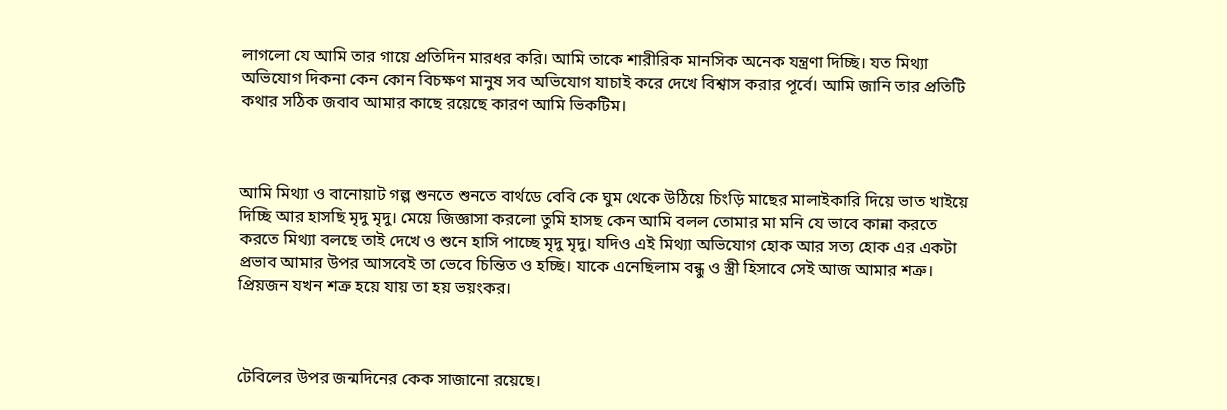লাগলো যে আমি তার গায়ে প্রতিদিন মারধর করি। আমি তাকে শারীরিক মানসিক অনেক যন্ত্রণা দিচ্ছি। যত মিথ্যা অভিযোগ দিকনা কেন কোন বিচক্ষণ মানুষ সব অভিযোগ যাচাই করে দেখে বিশ্বাস করার পূর্বে। আমি জানি তার প্রতিটি কথার সঠিক জবাব আমার কাছে রয়েছে কারণ আমি ভিকটিম।



আমি মিথ্যা ও বানোয়াট গল্প শুনতে শুনতে বার্থডে বেবি কে ঘুম থেকে উঠিয়ে চিংড়ি মাছের মালাইকারি দিয়ে ভাত খাইয়ে দিচ্ছি আর হাসছি মৃদু মৃদু। মেয়ে জিজ্ঞাসা করলো তুমি হাসছ কেন আমি বলল তোমার মা মনি যে ভাবে কান্না করতে করতে মিথ্যা বলছে তাই দেখে ও শুনে হাসি পাচ্ছে মৃদু মৃদু। যদিও এই মিথ্যা অভিযোগ হোক আর সত্য হোক এর একটা প্রভাব আমার উপর আসবেই তা ভেবে চিন্তিত ও হচ্ছি। যাকে এনেছিলাম বন্ধু ও স্ত্রী হিসাবে সেই আজ আমার শত্রু। প্রিয়জন যখন শত্রু হয়ে যায় তা হয় ভয়ংকর।



টেবিলের উপর জন্মদিনের কেক সাজানো রয়েছে।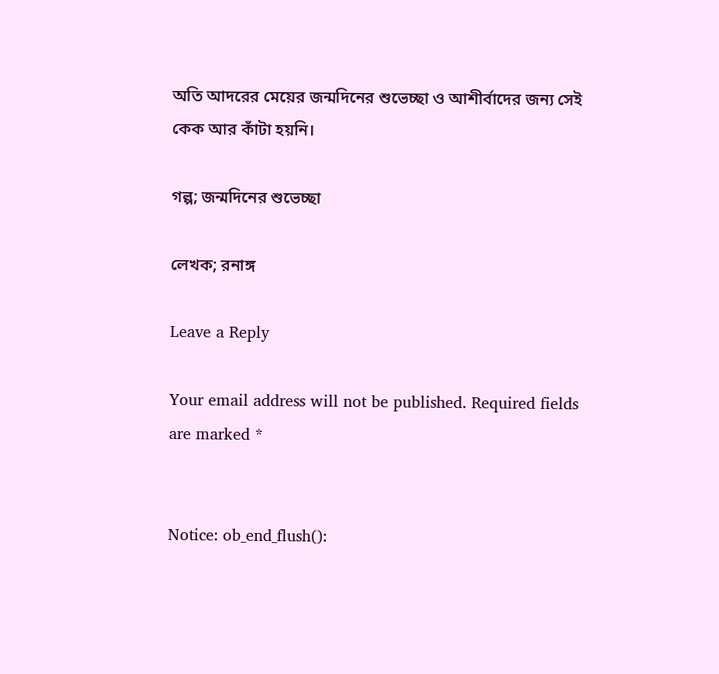অতি আদরের মেয়ের জন্মদিনের শুভেচ্ছা ও আশীর্বাদের জন্য সেই কেক আর কাঁটা হয়নি।

গল্প; জন্মদিনের শুভেচ্ছা

লেখক; রনাঙ্গ

Leave a Reply

Your email address will not be published. Required fields are marked *


Notice: ob_end_flush():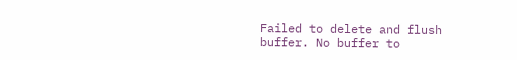Failed to delete and flush buffer. No buffer to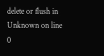delete or flush in Unknown on line 0